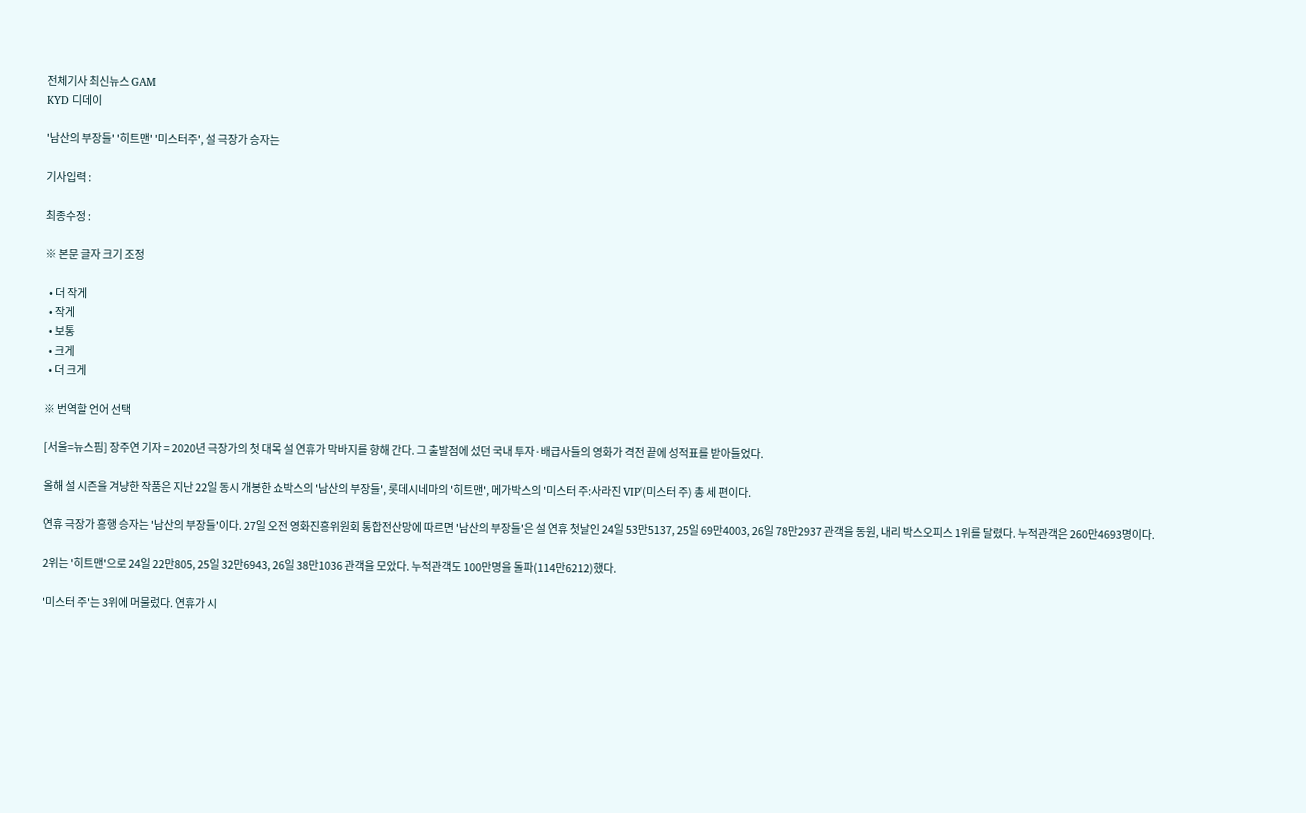전체기사 최신뉴스 GAM
KYD 디데이

'남산의 부장들' '히트맨' '미스터주', 설 극장가 승자는

기사입력 :

최종수정 :

※ 본문 글자 크기 조정

  • 더 작게
  • 작게
  • 보통
  • 크게
  • 더 크게

※ 번역할 언어 선택

[서울=뉴스핌] 장주연 기자 = 2020년 극장가의 첫 대목 설 연휴가 막바지를 향해 간다. 그 출발점에 섰던 국내 투자·배급사들의 영화가 격전 끝에 성적표를 받아들었다.

올해 설 시즌을 겨냥한 작품은 지난 22일 동시 개봉한 쇼박스의 '남산의 부장들', 롯데시네마의 '히트맨', 메가박스의 '미스터 주:사라진 VIP'(미스터 주) 총 세 편이다.

연휴 극장가 흥행 승자는 '남산의 부장들'이다. 27일 오전 영화진흥위원회 통합전산망에 따르면 '남산의 부장들'은 설 연휴 첫날인 24일 53만5137, 25일 69만4003, 26일 78만2937 관객을 동원, 내리 박스오피스 1위를 달렸다. 누적관객은 260만4693명이다.

2위는 '히트맨'으로 24일 22만805, 25일 32만6943, 26일 38만1036 관객을 모았다. 누적관객도 100만명을 돌파(114만6212)했다.

'미스터 주'는 3위에 머물렀다. 연휴가 시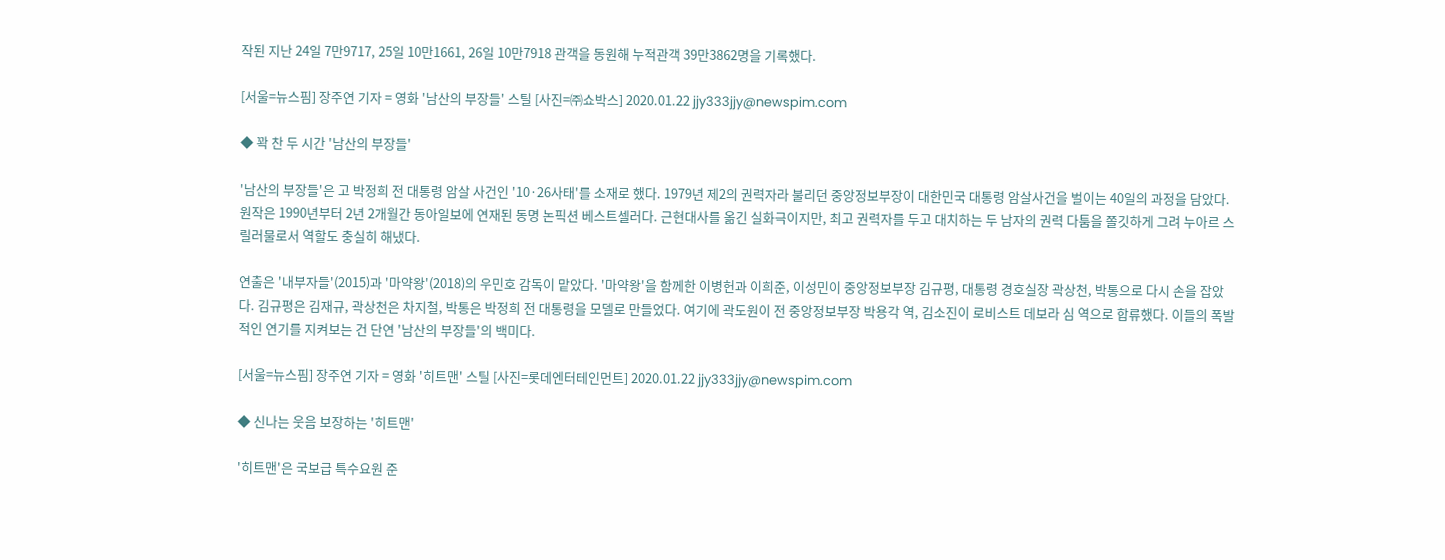작된 지난 24일 7만9717, 25일 10만1661, 26일 10만7918 관객을 동원해 누적관객 39만3862명을 기록했다.

[서울=뉴스핌] 장주연 기자 = 영화 '남산의 부장들' 스틸 [사진=㈜쇼박스] 2020.01.22 jjy333jjy@newspim.com

◆ 꽉 찬 두 시간 '남산의 부장들'

'남산의 부장들'은 고 박정희 전 대통령 암살 사건인 '10·26사태'를 소재로 했다. 1979년 제2의 권력자라 불리던 중앙정보부장이 대한민국 대통령 암살사건을 벌이는 40일의 과정을 담았다. 원작은 1990년부터 2년 2개월간 동아일보에 연재된 동명 논픽션 베스트셀러다. 근현대사를 옮긴 실화극이지만, 최고 권력자를 두고 대치하는 두 남자의 권력 다툼을 쫄깃하게 그려 누아르 스릴러물로서 역할도 충실히 해냈다.

연출은 '내부자들'(2015)과 '마약왕'(2018)의 우민호 감독이 맡았다. '마약왕'을 함께한 이병헌과 이희준, 이성민이 중앙정보부장 김규평, 대통령 경호실장 곽상천, 박통으로 다시 손을 잡았다. 김규평은 김재규, 곽상천은 차지철, 박통은 박정희 전 대통령을 모델로 만들었다. 여기에 곽도원이 전 중앙정보부장 박용각 역, 김소진이 로비스트 데보라 심 역으로 합류했다. 이들의 폭발적인 연기를 지켜보는 건 단연 '남산의 부장들'의 백미다.

[서울=뉴스핌] 장주연 기자 = 영화 '히트맨' 스틸 [사진=롯데엔터테인먼트] 2020.01.22 jjy333jjy@newspim.com

◆ 신나는 웃음 보장하는 '히트맨'

'히트맨'은 국보급 특수요원 준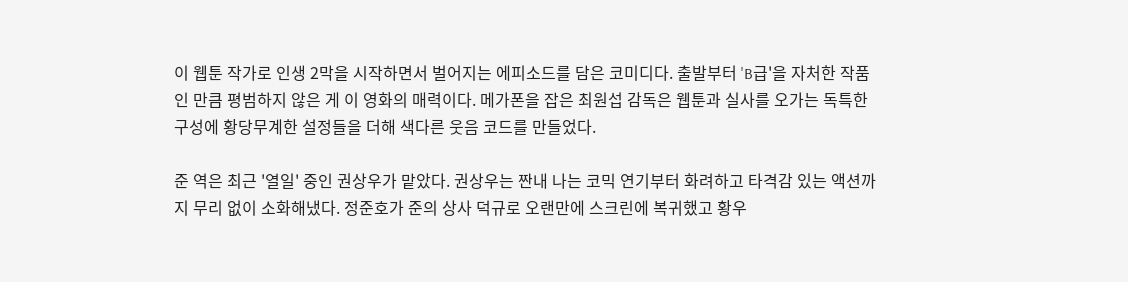이 웹툰 작가로 인생 2막을 시작하면서 벌어지는 에피소드를 담은 코미디다. 출발부터 'B급'을 자처한 작품인 만큼 평범하지 않은 게 이 영화의 매력이다. 메가폰을 잡은 최원섭 감독은 웹툰과 실사를 오가는 독특한 구성에 황당무계한 설정들을 더해 색다른 웃음 코드를 만들었다.

준 역은 최근 '열일' 중인 권상우가 맡았다. 권상우는 짠내 나는 코믹 연기부터 화려하고 타격감 있는 액션까지 무리 없이 소화해냈다. 정준호가 준의 상사 덕규로 오랜만에 스크린에 복귀했고 황우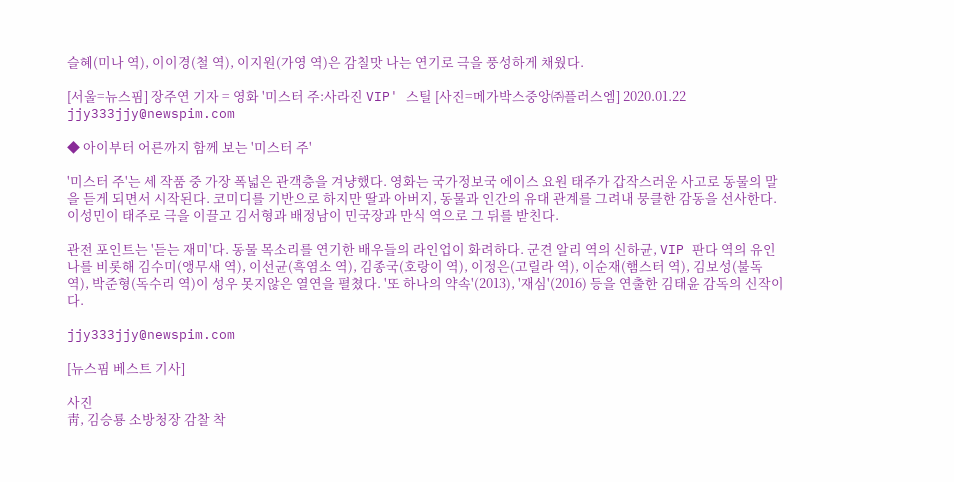슬혜(미나 역), 이이경(철 역), 이지원(가영 역)은 감칠맛 나는 연기로 극을 풍성하게 채웠다.

[서울=뉴스핌] 장주연 기자 = 영화 '미스터 주:사라진 VIP' 스틸 [사진=메가박스중앙㈜플러스엠] 2020.01.22 jjy333jjy@newspim.com

◆ 아이부터 어른까지 함께 보는 '미스터 주'

'미스터 주'는 세 작품 중 가장 폭넓은 관객층을 겨냥했다. 영화는 국가정보국 에이스 요원 태주가 갑작스러운 사고로 동물의 말을 듣게 되면서 시작된다. 코미디를 기반으로 하지만 딸과 아버지, 동물과 인간의 유대 관계를 그려내 뭉클한 감동을 선사한다. 이성민이 태주로 극을 이끌고 김서형과 배정남이 민국장과 만식 역으로 그 뒤를 받친다.

관전 포인트는 '듣는 재미'다. 동물 목소리를 연기한 배우들의 라인업이 화려하다. 군견 알리 역의 신하균, VIP 판다 역의 유인나를 비롯해 김수미(앵무새 역), 이선균(흑염소 역), 김종국(호랑이 역), 이정은(고릴라 역), 이순재(햄스터 역), 김보성(불독 역), 박준형(독수리 역)이 성우 못지않은 열연을 펼쳤다. '또 하나의 약속'(2013), '재심'(2016) 등을 연출한 김태윤 감독의 신작이다.

jjy333jjy@newspim.com

[뉴스핌 베스트 기사]

사진
靑, 김승룡 소방청장 감찰 착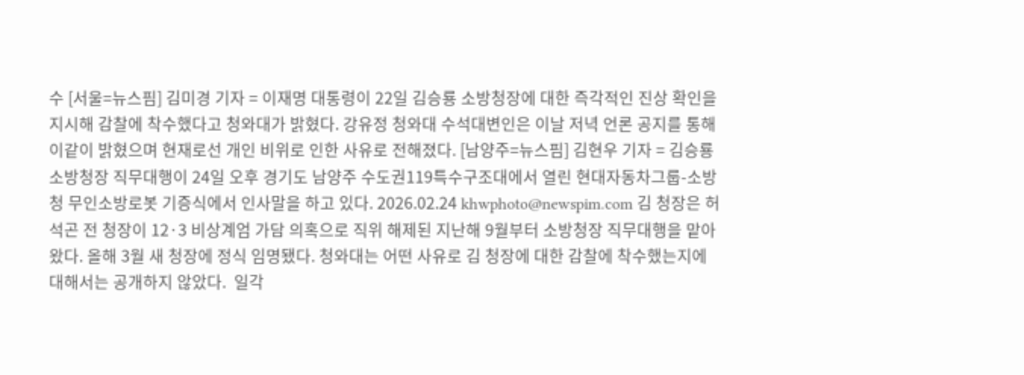수 [서울=뉴스핌] 김미경 기자 = 이재명 대통령이 22일 김승룡 소방청장에 대한 즉각적인 진상 확인을 지시해 감찰에 착수했다고 청와대가 밝혔다. 강유정 청와대 수석대변인은 이날 저녁 언론 공지를 통해 이같이 밝혔으며 현재로선 개인 비위로 인한 사유로 전해졌다. [남양주=뉴스핌] 김현우 기자 = 김승룡 소방청장 직무대행이 24일 오후 경기도 남양주 수도권119특수구조대에서 열린 현대자동차그룹-소방청 무인소방로봇 기증식에서 인사말을 하고 있다. 2026.02.24 khwphoto@newspim.com 김 청장은 허석곤 전 청장이 12·3 비상계엄 가담 의혹으로 직위 해제된 지난해 9월부터 소방청장 직무대행을 맡아왔다. 올해 3월 새 청장에 정식 임명됐다. 청와대는 어떤 사유로 김 청장에 대한 감찰에 착수했는지에 대해서는 공개하지 않았다.  일각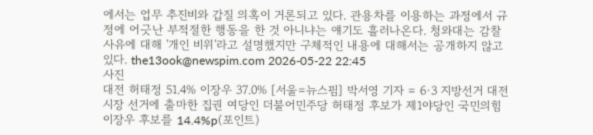에서는 업무 추진비와 갑질 의혹이 거론되고 있다. 관용차를 이용하는 과정에서 규정에 어긋난 부적절한 행동을 한 것 아니냐는 얘기도 흘러나온다. 청와대는 감찰 사유에 대해 '개인 비위'라고 설명했지만 구체적인 내용에 대해서는 공개하지 않고 있다. the13ook@newspim.com 2026-05-22 22:45
사진
대전 허태정 51.4% 이장우 37.0% [서울=뉴스핌] 박서영 기자 = 6·3 지방선거 대전시장 선거에 출마한 집권 여당인 더불어민주당 허태정 후보가 제1야당인 국민의힘 이장우 후보를 14.4%p(포인트)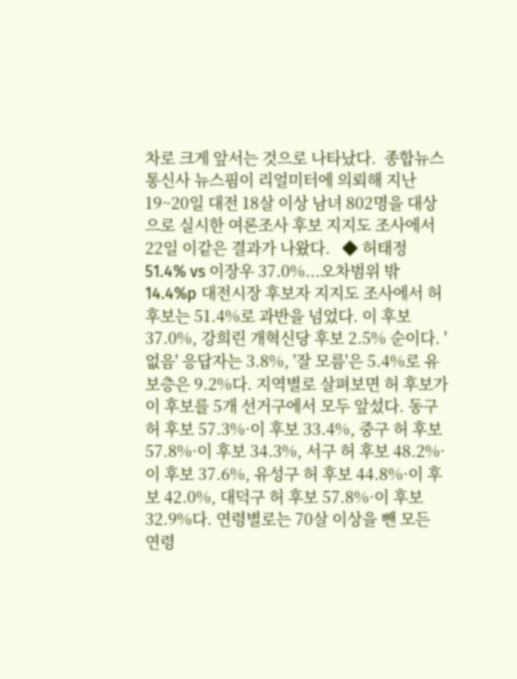차로 크게 앞서는 것으로 나타났다.  종합뉴스통신사 뉴스핌이 리얼미터에 의뢰해 지난 19~20일 대전 18살 이상 남녀 802명을 대상으로 실시한 여론조사 후보 지지도 조사에서 22일 이같은 결과가 나왔다.   ◆ 허태정 51.4% vs 이장우 37.0%...오차범위 밖 14.4%p 대전시장 후보자 지지도 조사에서 허 후보는 51.4%로 과반을 넘었다. 이 후보 37.0%, 강희린 개혁신당 후보 2.5% 순이다. '없음' 응답자는 3.8%, '잘 모름'은 5.4%로 유보층은 9.2%다. 지역별로 살펴보면 허 후보가 이 후보를 5개 선거구에서 모두 앞섰다. 동구 허 후보 57.3%·이 후보 33.4%, 중구 허 후보 57.8%·이 후보 34.3%, 서구 허 후보 48.2%·이 후보 37.6%, 유성구 허 후보 44.8%·이 후보 42.0%, 대덕구 허 후보 57.8%·이 후보 32.9%다. 연령별로는 70살 이상을 뺀 모든 연령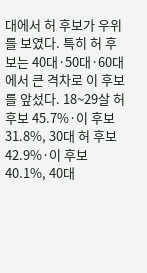대에서 허 후보가 우위를 보였다. 특히 허 후보는 40대·50대·60대에서 큰 격차로 이 후보를 앞섰다. 18~29살 허 후보 45.7%·이 후보 31.8%, 30대 허 후보 42.9%·이 후보 40.1%, 40대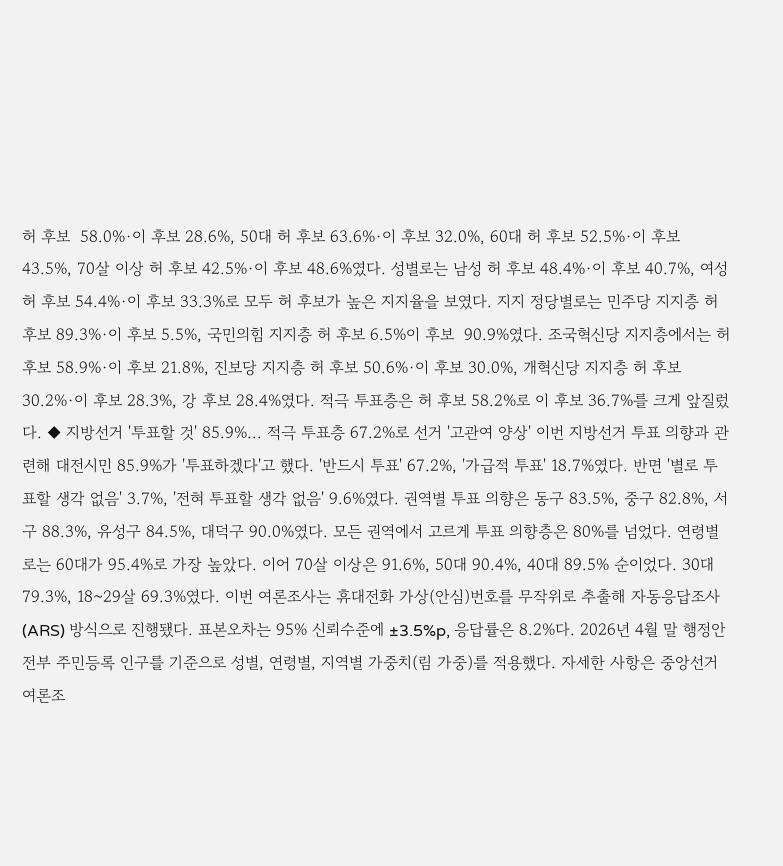허 후보  58.0%·이 후보 28.6%, 50대 허 후보 63.6%·이 후보 32.0%, 60대 허 후보 52.5%·이 후보 43.5%, 70살 이상 허 후보 42.5%·이 후보 48.6%였다. 성별로는 남성 허 후보 48.4%·이 후보 40.7%, 여성 허 후보 54.4%·이 후보 33.3%로 모두 허 후보가 높은 지지율을 보였다. 지지 정당별로는 민주당 지지층 허 후보 89.3%·이 후보 5.5%, 국민의힘 지지층 허 후보 6.5%이 후보  90.9%였다. 조국혁신당 지지층에서는 허 후보 58.9%·이 후보 21.8%, 진보당 지지층 허 후보 50.6%·이 후보 30.0%, 개혁신당 지지층 허 후보 30.2%·이 후보 28.3%, 강 후보 28.4%였다. 적극 투표층은 허 후보 58.2%로 이 후보 36.7%를 크게 앞질렀다. ◆ 지방선거 '투표할 것' 85.9%... 적극 투표층 67.2%로 선거 '고관여 양상' 이번 지방선거 투표 의향과 관련해 대전시민 85.9%가 '투표하겠다'고 했다. '반드시 투표' 67.2%, '가급적 투표' 18.7%였다. 반면 '별로 투표할 생각 없음' 3.7%, '전혀 투표할 생각 없음' 9.6%였다. 권역별 투표 의향은 동구 83.5%, 중구 82.8%, 서구 88.3%, 유성구 84.5%, 대덕구 90.0%였다. 모든 권역에서 고르게 투표 의향층은 80%를 넘었다. 연령별로는 60대가 95.4%로 가장 높았다. 이어 70살 이상은 91.6%, 50대 90.4%, 40대 89.5% 순이었다. 30대 79.3%, 18~29살 69.3%였다. 이번 여론조사는 휴대전화 가상(안심)번호를 무작위로 추출해 자동응답조사(ARS) 방식으로 진행됐다. 표본오차는 95% 신뢰수준에 ±3.5%p, 응답률은 8.2%다. 2026년 4월 말 행정안전부 주민등록 인구를 기준으로 성별, 연령별, 지역별 가중치(림 가중)를 적용했다. 자세한 사항은 중앙선거여론조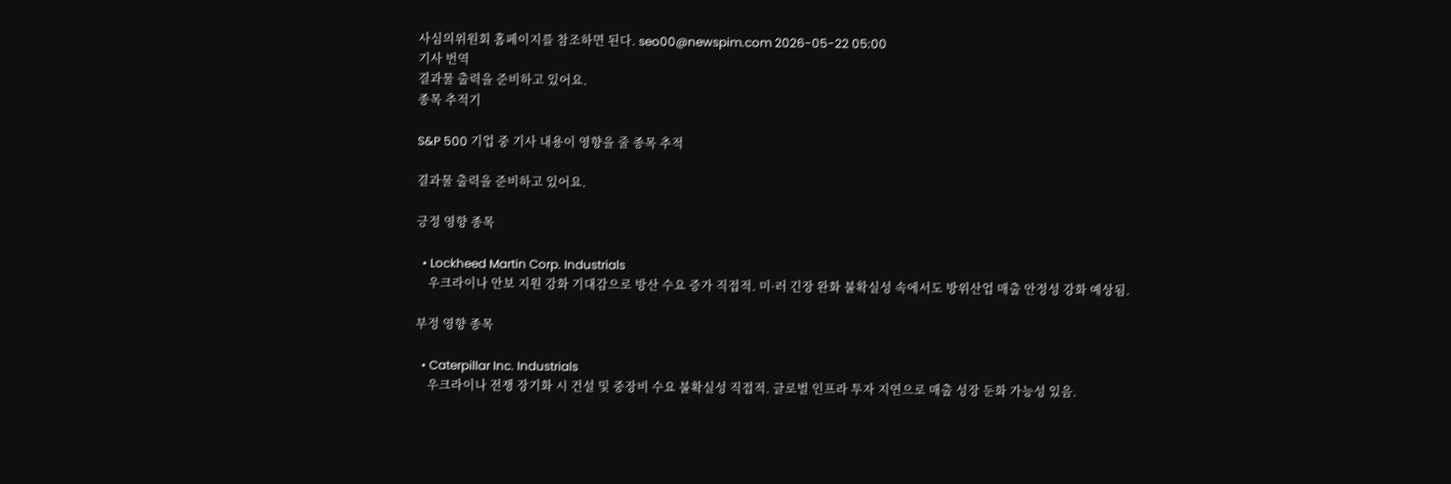사심의위원회 홈페이지를 참조하면 된다. seo00@newspim.com 2026-05-22 05:00
기사 번역
결과물 출력을 준비하고 있어요.
종목 추적기

S&P 500 기업 중 기사 내용이 영향을 줄 종목 추적

결과물 출력을 준비하고 있어요.

긍정 영향 종목

  • Lockheed Martin Corp. Industrials
    우크라이나 안보 지원 강화 기대감으로 방산 수요 증가 직접적. 미·러 긴장 완화 불확실성 속에서도 방위산업 매출 안정성 강화 예상됨.

부정 영향 종목

  • Caterpillar Inc. Industrials
    우크라이나 전쟁 장기화 시 건설 및 중장비 수요 불확실성 직접적. 글로벌 인프라 투자 지연으로 매출 성장 둔화 가능성 있음.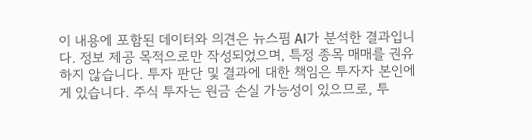이 내용에 포함된 데이터와 의견은 뉴스핌 AI가 분석한 결과입니다. 정보 제공 목적으로만 작성되었으며, 특정 종목 매매를 권유하지 않습니다. 투자 판단 및 결과에 대한 책임은 투자자 본인에게 있습니다. 주식 투자는 원금 손실 가능성이 있으므로, 투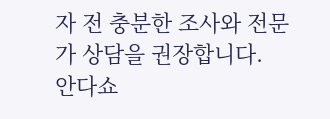자 전 충분한 조사와 전문가 상담을 권장합니다.
안다쇼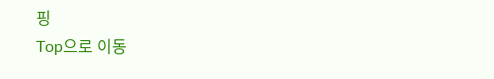핑
Top으로 이동